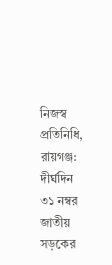নিজস্ব প্রতিনিধি, রায়গঞ্জ: দীর্ঘদিন ৩১ নম্বর জাতীয় সড়কের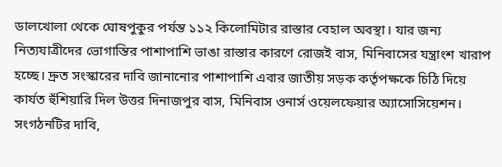ডালখোলা থেকে ঘোষপুকুর পর্যন্ত ১১২ কিলোমিটার রাস্তার বেহাল অবস্থা। যার জন্য নিত্যযাত্রীদের ভোগান্তির পাশাপাশি ভাঙা রাস্তার কারণে রোজই বাস, মিনিবাসের যন্ত্রাংশ খারাপ হচ্ছে। দ্রুত সংস্কারের দাবি জানানোর পাশাপাশি এবার জাতীয় সড়ক কর্তৃপক্ষকে চিঠি দিয়ে কার্যত হুঁশিয়ারি দিল উত্তর দিনাজপুর বাস, মিনিবাস ওনার্স ওয়েলফেয়ার অ্যাসোসিয়েশন। সংগঠনটির দাবি,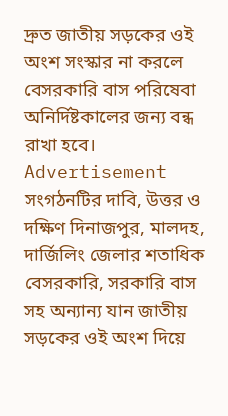দ্রুত জাতীয় সড়কের ওই অংশ সংস্কার না করলে বেসরকারি বাস পরিষেবা অনির্দিষ্টকালের জন্য বন্ধ রাখা হবে।
Advertisement
সংগঠনটির দাবি, উত্তর ও দক্ষিণ দিনাজপুর, মালদহ, দার্জিলিং জেলার শতাধিক বেসরকারি, সরকারি বাস সহ অন্যান্য যান জাতীয় সড়কের ওই অংশ দিয়ে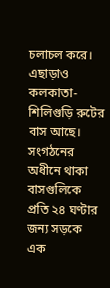চলাচল করে। এছাড়াও কলকাতা-শিলিগুড়ি রুটের বাস আছে। সংগঠনের অধীনে থাকা বাসগুলিকে প্রতি ২৪ ঘণ্টার জন্য সড়কে এক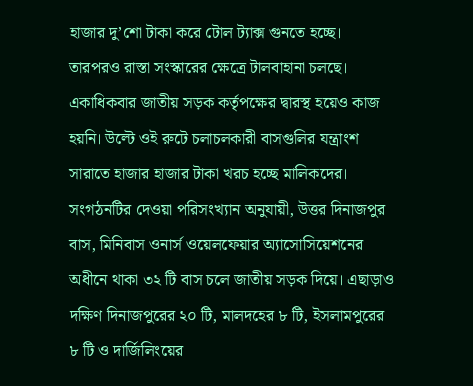হাজার দু’শো টাকা করে টোল ট্যাক্স গুনতে হচ্ছে। তারপরও রাস্তা সংস্কারের ক্ষেত্রে টালবাহানা চলছে। একাধিকবার জাতীয় সড়ক কর্তৃপক্ষের দ্বারস্থ হয়েও কাজ হয়নি। উল্টে ওই রুটে চলাচলকারী বাসগুলির যন্ত্রাংশ সারাতে হাজার হাজার টাকা খরচ হচ্ছে মালিকদের। সংগঠনটির দেওয়া পরিসংখ্যান অনুযায়ী, উত্তর দিনাজপুর বাস, মিনিবাস ওনার্স ওয়েলফেয়ার অ্যাসোসিয়েশনের অধীনে থাকা ৩২ টি বাস চলে জাতীয় সড়ক দিয়ে। এছাড়াও দক্ষিণ দিনাজপুরের ২০ টি, মালদহের ৮ টি, ইসলামপুরের ৮ টি ও দার্জিলিংয়ের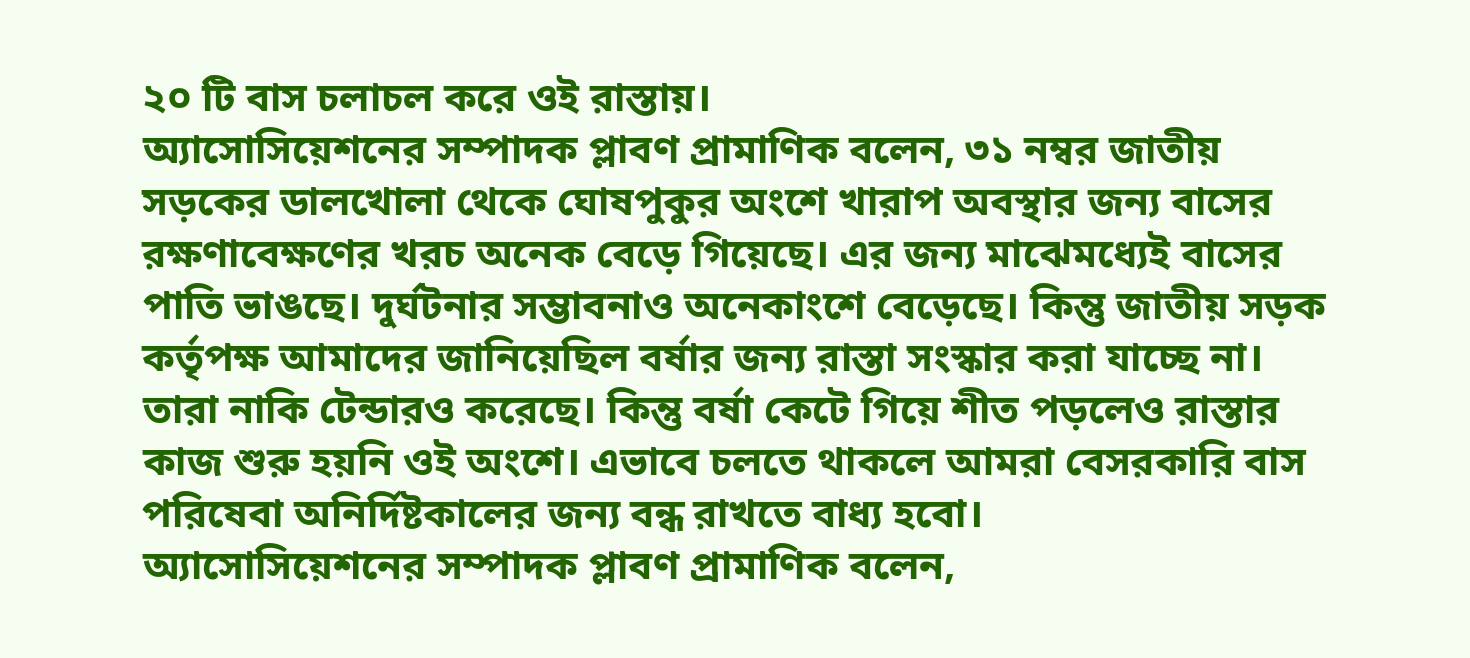২০ টি বাস চলাচল করে ওই রাস্তায়।
অ্যাসোসিয়েশনের সম্পাদক প্লাবণ প্রামাণিক বলেন, ৩১ নম্বর জাতীয় সড়কের ডালখোলা থেকে ঘোষপুকুর অংশে খারাপ অবস্থার জন্য বাসের রক্ষণাবেক্ষণের খরচ অনেক বেড়ে গিয়েছে। এর জন্য মাঝেমধ্যেই বাসের পাতি ভাঙছে। দুর্ঘটনার সম্ভাবনাও অনেকাংশে বেড়েছে। কিন্তু জাতীয় সড়ক কর্তৃপক্ষ আমাদের জানিয়েছিল বর্ষার জন্য রাস্তা সংস্কার করা যাচ্ছে না। তারা নাকি টেন্ডারও করেছে। কিন্তু বর্ষা কেটে গিয়ে শীত পড়লেও রাস্তার কাজ শুরু হয়নি ওই অংশে। এভাবে চলতে থাকলে আমরা বেসরকারি বাস পরিষেবা অনির্দিষ্টকালের জন্য বন্ধ রাখতে বাধ্য হবো।
অ্যাসোসিয়েশনের সম্পাদক প্লাবণ প্রামাণিক বলেন,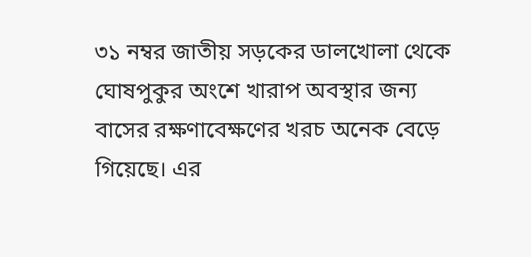৩১ নম্বর জাতীয় সড়কের ডালখোলা থেকে ঘোষপুকুর অংশে খারাপ অবস্থার জন্য বাসের রক্ষণাবেক্ষণের খরচ অনেক বেড়ে গিয়েছে। এর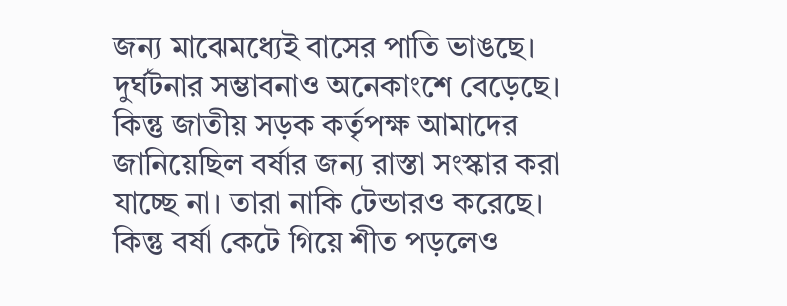জন্য মাঝেমধ্যেই বাসের পাতি ভাঙছে। দুর্ঘটনার সম্ভাবনাও অনেকাংশে বেড়েছে। কিন্তু জাতীয় সড়ক কর্তৃপক্ষ আমাদের জানিয়েছিল বর্ষার জন্য রাস্তা সংস্কার করা যাচ্ছে না। তারা নাকি টেন্ডারও করেছে। কিন্তু বর্ষা কেটে গিয়ে শীত পড়লেও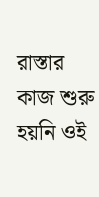রাস্তার কাজ শুরু হয়নি ওই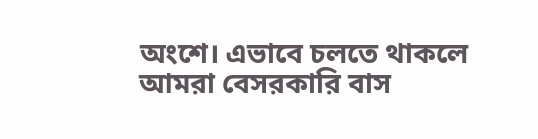অংশে। এভাবে চলতে থাকলে আমরা বেসরকারি বাস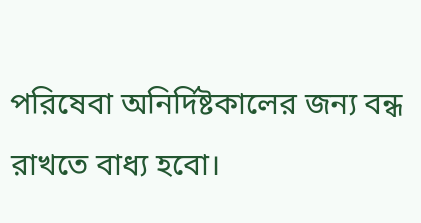পরিষেবা অনির্দিষ্টকালের জন্য বন্ধ রাখতে বাধ্য হবো।